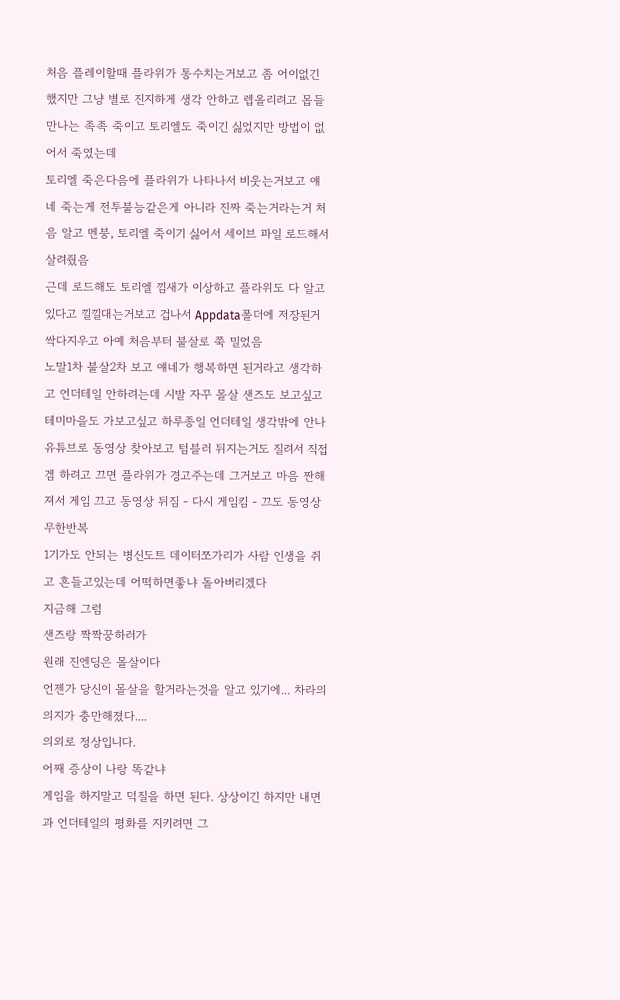처음 플레이할때 플라위가 통수치는거보고 좀 어이없긴 했지만 그냥 별로 진지하게 생각 안하고 렙올리려고 몹들 만나는 족족 죽이고 토리엘도 죽이긴 싫었지만 방법이 없어서 죽였는데
토리엘 죽은다음에 플라위가 나타나서 비웃는거보고 얘네 죽는게 전투불능같은게 아니라 진짜 죽는거라는거 처음 알고 멘붕, 토리엘 죽이기 싫어서 세이브 파일 로드해서 살려줬음
근데 로드해도 토리엘 낌새가 이상하고 플라위도 다 알고있다고 낄낄대는거보고 겁나서 Appdata폴더에 저장된거 싹다지우고 아예 처음부터 불살로 쭉 밀었음
노말1차 불살2차 보고 얘네가 행복하면 된거라고 생각하고 언더테일 안하려는데 시발 자꾸 몰살 샌즈도 보고싶고 테미마을도 가보고싶고 하루종일 언더테일 생각밖에 안나
유튜브로 동영상 찾아보고 텀블러 뒤지는거도 질려서 직접 겜 하려고 끄면 플라위가 경고주는데 그거보고 마음 짠해져서 게임 끄고 동영상 뒤짐 - 다시 게임킴 - 끄도 동영상 무한반복
1기가도 안되는 병신도트 데이터쪼가리가 사람 인생을 쥐고 흔들고있는데 어떡하면좋냐 돌아버리겠다
지금해 그럼
샌즈랑 짝짝꿍하러가
원래 진엔딩은 몰살이다
언젠가 당신이 몰살을 할거라는것을 알고 있기에... 차라의 의지가 충만해졌다....
의외로 정상입니다.
어째 증상이 나랑 똑같냐
게임을 하지말고 덕질을 하면 된다. 상상이긴 하지만 내면과 언더테일의 평화를 지키려면 그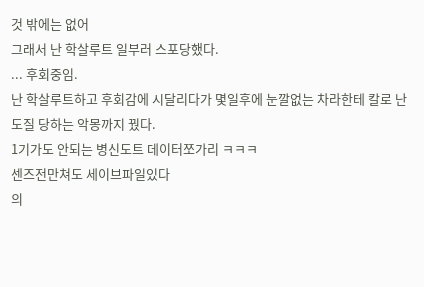것 밖에는 없어
그래서 난 학살루트 일부러 스포당했다.
... 후회중임.
난 학살루트하고 후회감에 시달리다가 몇일후에 눈깔없는 차라한테 칼로 난도질 당하는 악몽까지 꿨다.
1기가도 안되는 병신도트 데이터쪼가리 ㅋㅋㅋ
센즈전만쳐도 세이브파일있다
의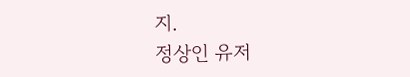지.
정상인 유저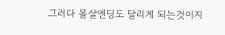그러다 몰살엔딩도 달리게 되는것이지